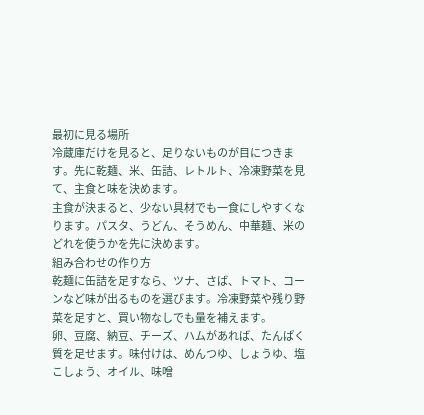最初に見る場所
冷蔵庫だけを見ると、足りないものが目につきます。先に乾麺、米、缶詰、レトルト、冷凍野菜を見て、主食と味を決めます。
主食が決まると、少ない具材でも一食にしやすくなります。パスタ、うどん、そうめん、中華麺、米のどれを使うかを先に決めます。
組み合わせの作り方
乾麺に缶詰を足すなら、ツナ、さば、トマト、コーンなど味が出るものを選びます。冷凍野菜や残り野菜を足すと、買い物なしでも量を補えます。
卵、豆腐、納豆、チーズ、ハムがあれば、たんぱく質を足せます。味付けは、めんつゆ、しょうゆ、塩こしょう、オイル、味噌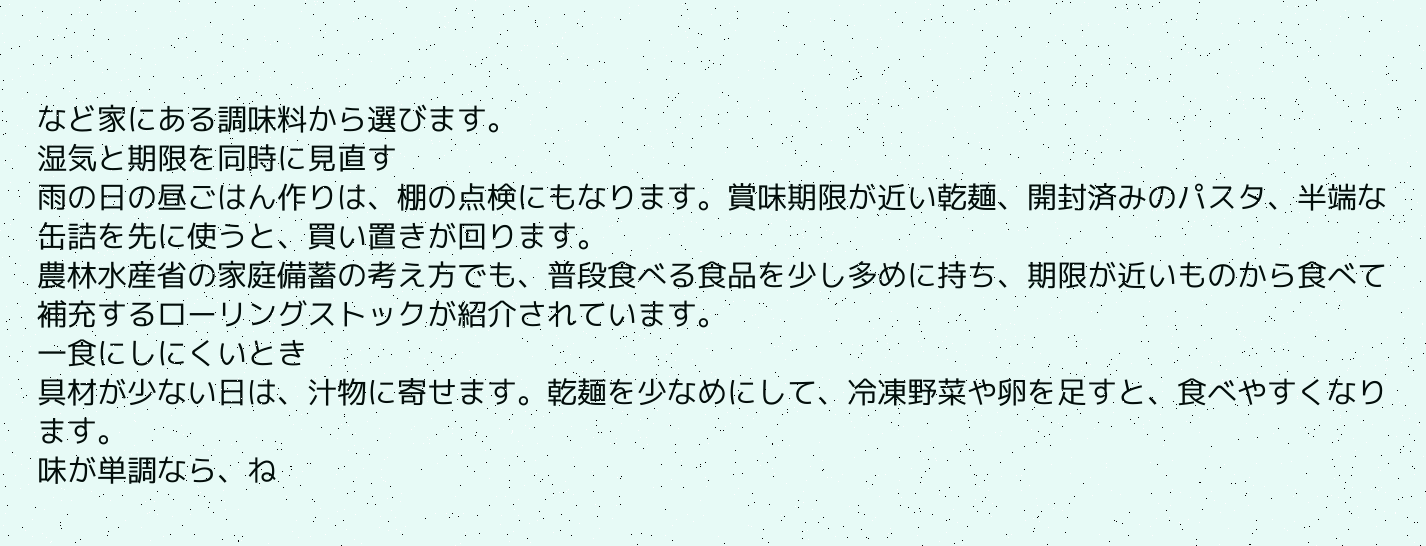など家にある調味料から選びます。
湿気と期限を同時に見直す
雨の日の昼ごはん作りは、棚の点検にもなります。賞味期限が近い乾麺、開封済みのパスタ、半端な缶詰を先に使うと、買い置きが回ります。
農林水産省の家庭備蓄の考え方でも、普段食べる食品を少し多めに持ち、期限が近いものから食べて補充するローリングストックが紹介されています。
一食にしにくいとき
具材が少ない日は、汁物に寄せます。乾麺を少なめにして、冷凍野菜や卵を足すと、食べやすくなります。
味が単調なら、ね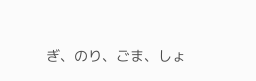ぎ、のり、ごま、しょ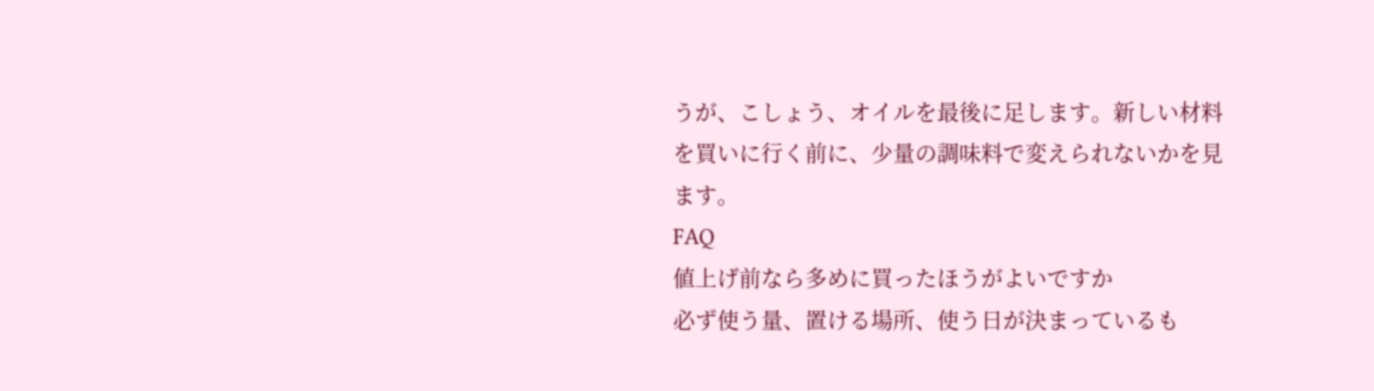うが、こしょう、オイルを最後に足します。新しい材料を買いに行く前に、少量の調味料で変えられないかを見ます。
FAQ
値上げ前なら多めに買ったほうがよいですか
必ず使う量、置ける場所、使う日が決まっているも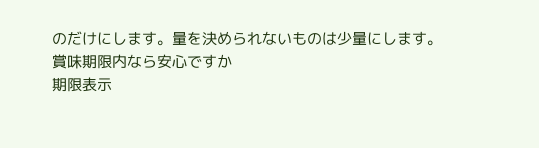のだけにします。量を決められないものは少量にします。
賞味期限内なら安心ですか
期限表示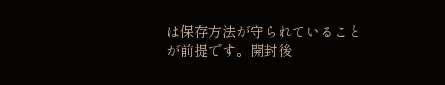は保存方法が守られていることが前提です。開封後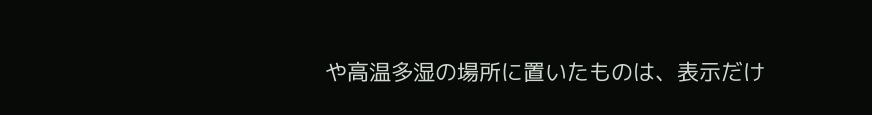や高温多湿の場所に置いたものは、表示だけ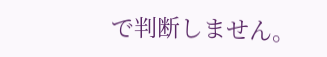で判断しません。